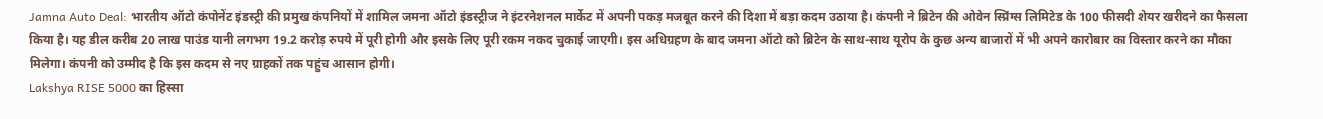Jamna Auto Deal: भारतीय ऑटो कंपोनेंट इंडस्ट्री की प्रमुख कंपनियों में शामिल जमना ऑटो इंडस्ट्रीज ने इंटरनेशनल मार्केट में अपनी पकड़ मजबूत करने की दिशा में बड़ा कदम उठाया है। कंपनी ने ब्रिटेन की ओवेन स्प्रिंग्स लिमिटेड के 100 फीसदी शेयर खरीदने का फैसला किया है। यह डील करीब 20 लाख पाउंड यानी लगभग 19.2 करोड़ रुपये में पूरी होगी और इसके लिए पूरी रकम नकद चुकाई जाएगी। इस अधिग्रहण के बाद जमना ऑटो को ब्रिटेन के साथ-साथ यूरोप के कुछ अन्य बाजारों में भी अपने कारोबार का विस्तार करने का मौका मिलेगा। कंपनी को उम्मीद है कि इस कदम से नए ग्राहकों तक पहुंच आसान होगी।
Lakshya RISE 5000 का हिस्सा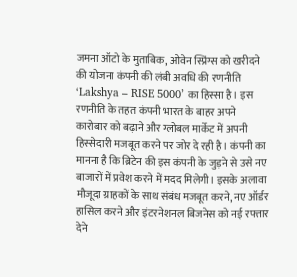जमना ऑटो के मुताबिक, ओवेन स्प्रिंग्स को खरीदने की योजना कंपनी की लंबी अवधि की रणनीति ‘Lakshya – RISE 5000’ का हिस्सा है। इस रणनीति के तहत कंपनी भारत के बाहर अपने कारोबार को बढ़ाने और ग्लोबल मार्केट में अपनी हिस्सेदारी मजबूत करने पर जोर दे रही है। कंपनी का मानना है कि ब्रिटेन की इस कंपनी के जुड़ने से उसे नए बाजारों में प्रवेश करने में मदद मिलेगी। इसके अलावा मौजूदा ग्राहकों के साथ संबंध मजबूत करने, नए ऑर्डर हासिल करने और इंटरनेशनल बिजनेस को नई रफ्तार देने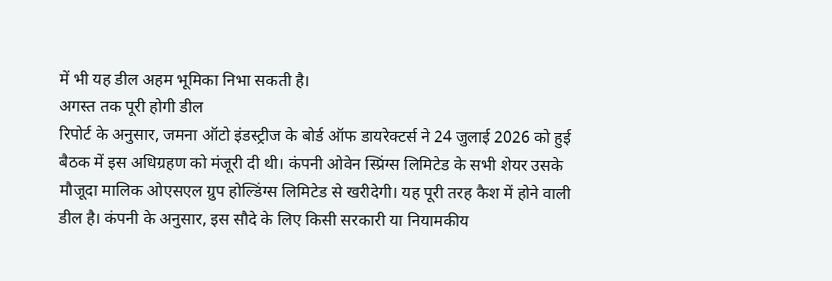में भी यह डील अहम भूमिका निभा सकती है।
अगस्त तक पूरी होगी डील
रिपोर्ट के अनुसार, जमना ऑटो इंडस्ट्रीज के बोर्ड ऑफ डायरेक्टर्स ने 24 जुलाई 2026 को हुई बैठक में इस अधिग्रहण को मंजूरी दी थी। कंपनी ओवेन स्प्रिंग्स लिमिटेड के सभी शेयर उसके मौजूदा मालिक ओएसएल ग्रुप होल्डिंग्स लिमिटेड से खरीदेगी। यह पूरी तरह कैश में होने वाली डील है। कंपनी के अनुसार, इस सौदे के लिए किसी सरकारी या नियामकीय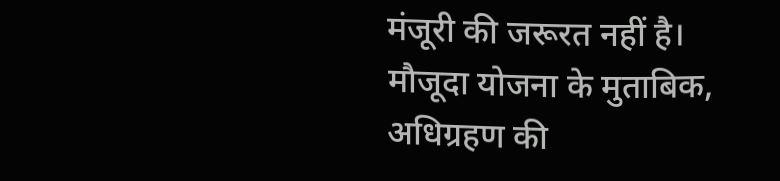मंजूरी की जरूरत नहीं है। मौजूदा योजना के मुताबिक, अधिग्रहण की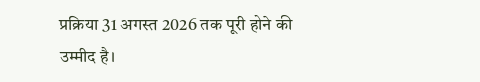प्रक्रिया 31 अगस्त 2026 तक पूरी होने की उम्मीद है।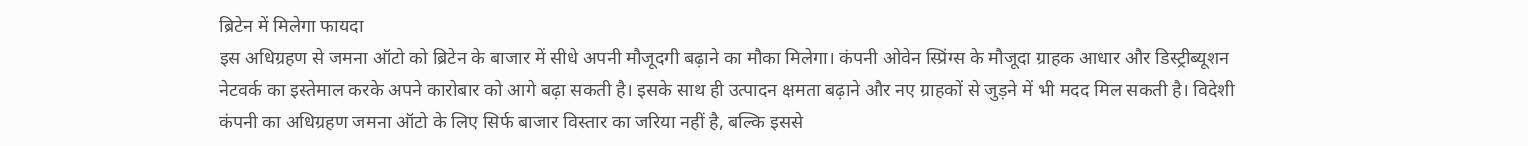ब्रिटेन में मिलेगा फायदा
इस अधिग्रहण से जमना ऑटो को ब्रिटेन के बाजार में सीधे अपनी मौजूदगी बढ़ाने का मौका मिलेगा। कंपनी ओवेन स्प्रिंग्स के मौजूदा ग्राहक आधार और डिस्ट्रीब्यूशन नेटवर्क का इस्तेमाल करके अपने कारोबार को आगे बढ़ा सकती है। इसके साथ ही उत्पादन क्षमता बढ़ाने और नए ग्राहकों से जुड़ने में भी मदद मिल सकती है। विदेशी कंपनी का अधिग्रहण जमना ऑटो के लिए सिर्फ बाजार विस्तार का जरिया नहीं है, बल्कि इससे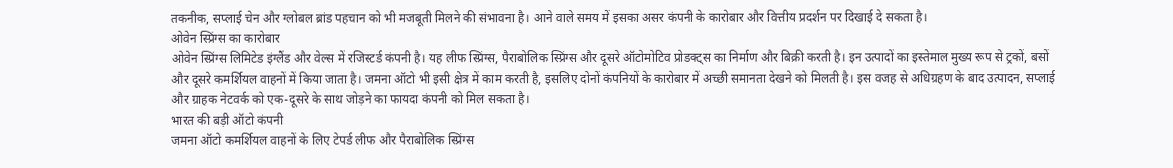तकनीक, सप्लाई चेन और ग्लोबल ब्रांड पहचान को भी मजबूती मिलने की संभावना है। आने वाले समय में इसका असर कंपनी के कारोबार और वित्तीय प्रदर्शन पर दिखाई दे सकता है।
ओवेन स्प्रिंग्स का कारोबार
ओवेन स्प्रिंग्स लिमिटेड इंग्लैंड और वेल्स में रजिस्टर्ड कंपनी है। यह लीफ स्प्रिंग्स, पैराबोलिक स्प्रिंग्स और दूसरे ऑटोमोटिव प्रोडक्ट्स का निर्माण और बिक्री करती है। इन उत्पादों का इस्तेमाल मुख्य रूप से ट्रकों, बसों और दूसरे कमर्शियल वाहनों में किया जाता है। जमना ऑटो भी इसी क्षेत्र में काम करती है, इसलिए दोनों कंपनियों के कारोबार में अच्छी समानता देखने को मिलती है। इस वजह से अधिग्रहण के बाद उत्पादन, सप्लाई और ग्राहक नेटवर्क को एक-दूसरे के साथ जोड़ने का फायदा कंपनी को मिल सकता है।
भारत की बड़ी ऑटो कंपनी
जमना ऑटो कमर्शियल वाहनों के लिए टेपर्ड लीफ और पैराबोलिक स्प्रिंग्स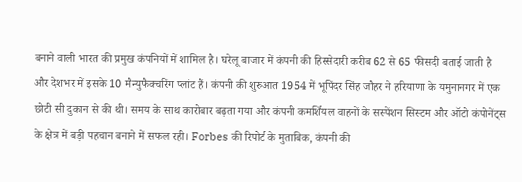बनाने वाली भारत की प्रमुख कंपनियों में शामिल है। घरेलू बाजार में कंपनी की हिस्सेदारी करीब 62 से 65 फीसदी बताई जाती है और देशभर में इसके 10 मैन्युफैक्चरिंग प्लांट हैं। कंपनी की शुरुआत 1954 में भूपिंदर सिंह जौहर ने हरियाणा के यमुनानगर में एक छोटी सी दुकान से की थी। समय के साथ कारोबार बढ़ता गया और कंपनी कमर्शियल वाहनों के सस्पेंशन सिस्टम और ऑटो कंपोनेंट्स के क्षेत्र में बड़ी पहचान बनाने में सफल रही। Forbes की रिपोर्ट के मुताबिक, कंपनी की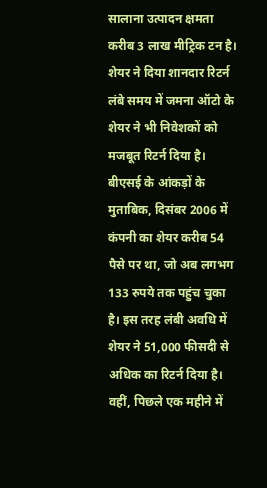सालाना उत्पादन क्षमता करीब 3 लाख मीट्रिक टन है।
शेयर ने दिया शानदार रिटर्न
लंबे समय में जमना ऑटो के शेयर ने भी निवेशकों को मजबूत रिटर्न दिया है। बीएसई के आंकड़ों के मुताबिक, दिसंबर 2006 में कंपनी का शेयर करीब 54 पैसे पर था, जो अब लगभग 133 रुपये तक पहुंच चुका है। इस तरह लंबी अवधि में शेयर ने 51,000 फीसदी से अधिक का रिटर्न दिया है। वहीं, पिछले एक महीने में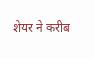शेयर ने करीब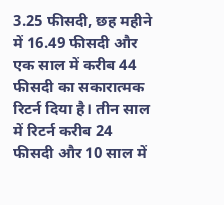3.25 फीसदी, छह महीने में 16.49 फीसदी और एक साल में करीब 44 फीसदी का सकारात्मक रिटर्न दिया है। तीन साल में रिटर्न करीब 24 फीसदी और 10 साल में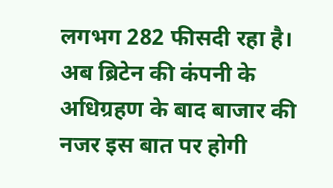लगभग 282 फीसदी रहा है। अब ब्रिटेन की कंपनी के अधिग्रहण के बाद बाजार की नजर इस बात पर होगी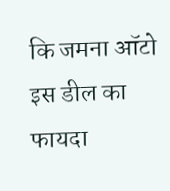कि जमना ऑटो इस डील का फायदा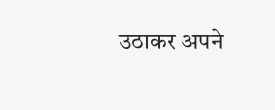उठाकर अपने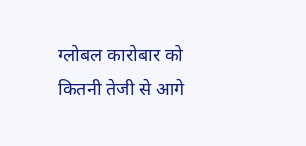ग्लोबल कारोबार को कितनी तेजी से आगे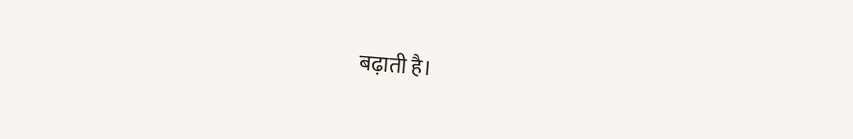बढ़ाती है।